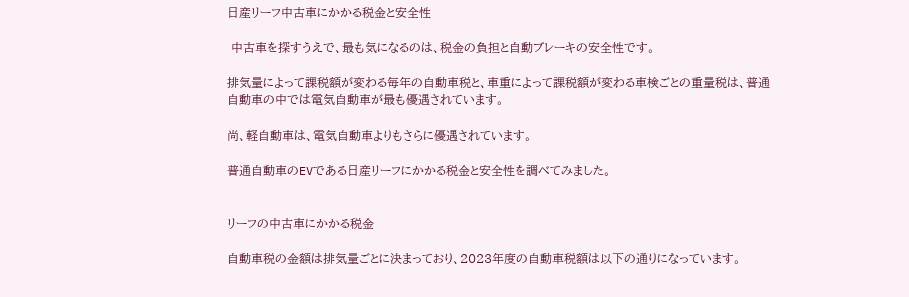日産リーフ中古車にかかる税金と安全性

 中古車を探すうえで、最も気になるのは、税金の負担と自動ブレーキの安全性です。

排気量によって課税額が変わる毎年の自動車税と、車重によって課税額が変わる車検ごとの重量税は、普通自動車の中では電気自動車が最も優遇されています。

尚、軽自動車は、電気自動車よりもさらに優遇されています。

普通自動車のEVである日産リーフにかかる税金と安全性を調べてみました。


リーフの中古車にかかる税金

自動車税の金額は排気量ごとに決まっており、2023年度の自動車税額は以下の通りになっています。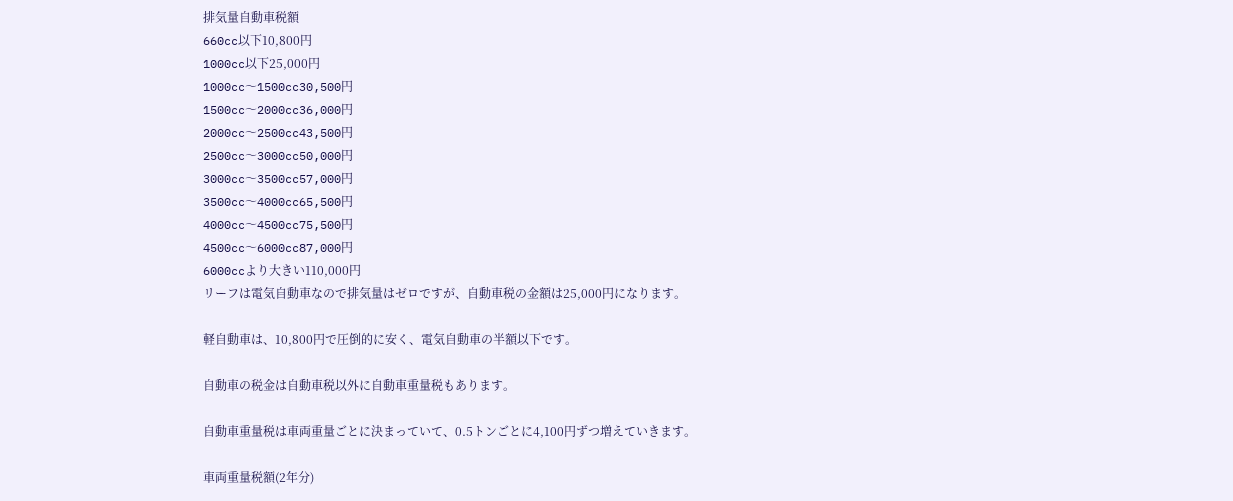排気量自動車税額
660cc以下10,800円
1000cc以下25,000円
1000cc〜1500cc30,500円
1500cc〜2000cc36,000円
2000cc〜2500cc43,500円
2500cc〜3000cc50,000円
3000cc〜3500cc57,000円
3500cc〜4000cc65,500円
4000cc〜4500cc75,500円
4500cc〜6000cc87,000円
6000ccより大きい110,000円
リーフは電気自動車なので排気量はゼロですが、自動車税の金額は25,000円になります。

軽自動車は、10,800円で圧倒的に安く、電気自動車の半額以下です。

自動車の税金は自動車税以外に自動車重量税もあります。

自動車重量税は車両重量ごとに決まっていて、0.5トンごとに4,100円ずつ増えていきます。

車両重量税額(2年分)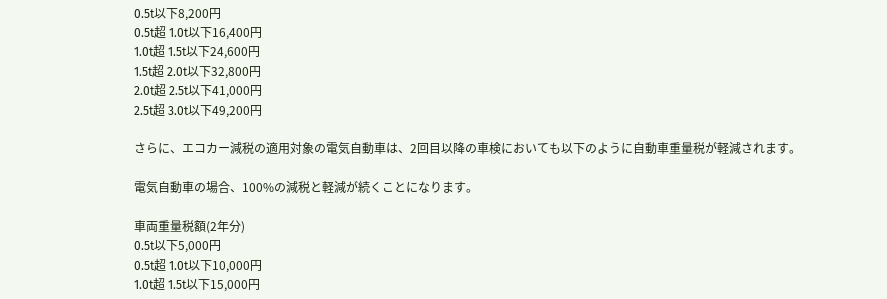0.5t以下8,200円
0.5t超 1.0t以下16,400円
1.0t超 1.5t以下24,600円
1.5t超 2.0t以下32,800円
2.0t超 2.5t以下41,000円
2.5t超 3.0t以下49,200円

さらに、エコカー減税の適用対象の電気自動車は、2回目以降の車検においても以下のように自動車重量税が軽減されます。

電気自動車の場合、100%の減税と軽減が続くことになります。

車両重量税額(2年分)
0.5t以下5,000円
0.5t超 1.0t以下10,000円
1.0t超 1.5t以下15,000円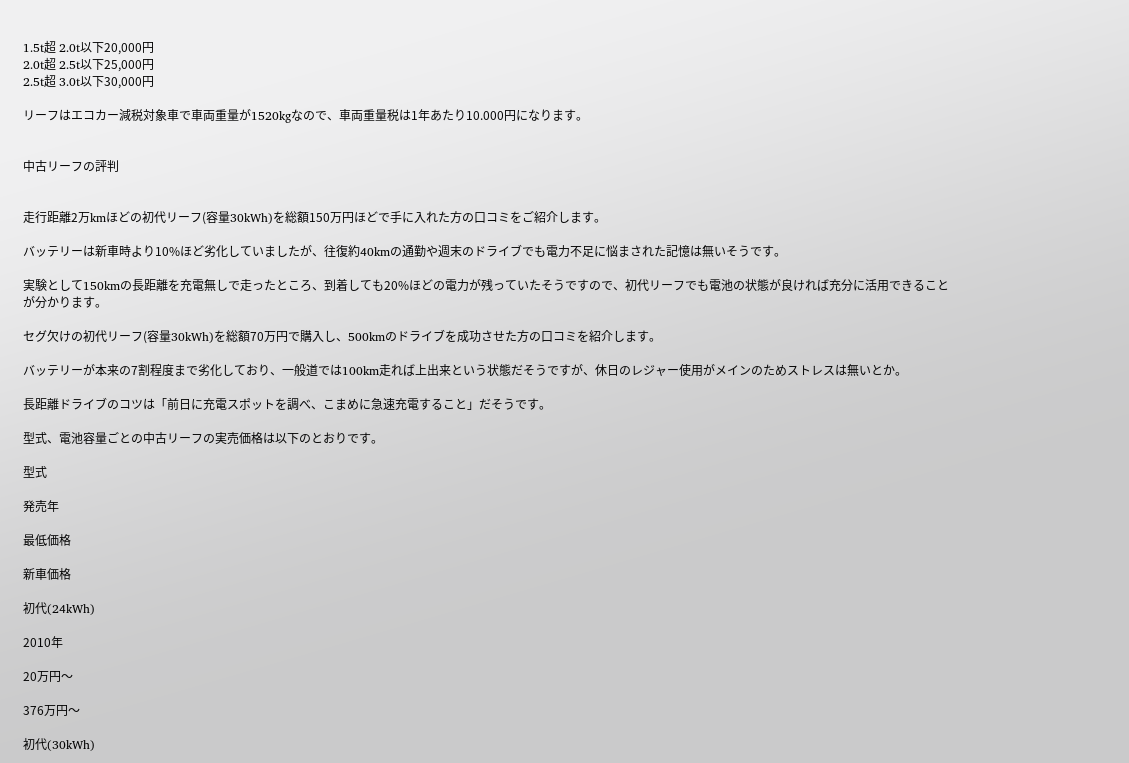1.5t超 2.0t以下20,000円
2.0t超 2.5t以下25,000円
2.5t超 3.0t以下30,000円

リーフはエコカー減税対象車で車両重量が1520kgなので、車両重量税は1年あたり10.000円になります。


中古リーフの評判


走行距離2万kmほどの初代リーフ(容量30kWh)を総額150万円ほどで手に入れた方の口コミをご紹介します。

バッテリーは新車時より10%ほど劣化していましたが、往復約40kmの通勤や週末のドライブでも電力不足に悩まされた記憶は無いそうです。

実験として150kmの長距離を充電無しで走ったところ、到着しても20%ほどの電力が残っていたそうですので、初代リーフでも電池の状態が良ければ充分に活用できることが分かります。

セグ欠けの初代リーフ(容量30kWh)を総額70万円で購入し、500kmのドライブを成功させた方の口コミを紹介します。

バッテリーが本来の7割程度まで劣化しており、一般道では100km走れば上出来という状態だそうですが、休日のレジャー使用がメインのためストレスは無いとか。

長距離ドライブのコツは「前日に充電スポットを調べ、こまめに急速充電すること」だそうです。

型式、電池容量ごとの中古リーフの実売価格は以下のとおりです。

型式

発売年

最低価格

新車価格

初代(24kWh)

2010年

20万円〜

376万円〜

初代(30kWh)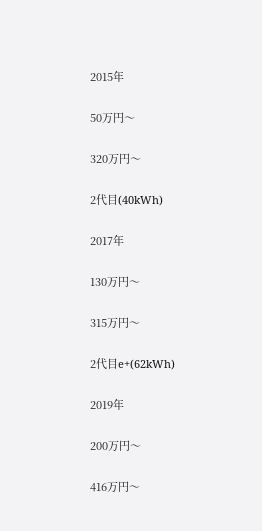2015年

50万円〜

320万円〜

2代目(40kWh)

2017年

130万円〜

315万円〜

2代目e+(62kWh)

2019年

200万円〜

416万円〜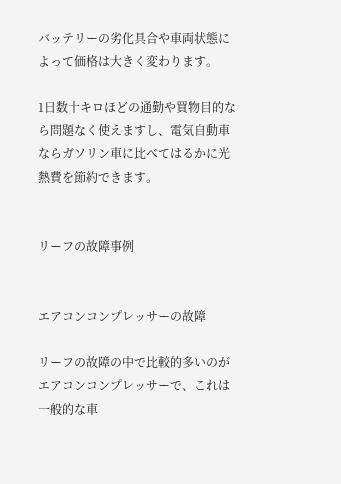バッテリーの劣化具合や車両状態によって価格は大きく変わります。

1日数十キロほどの通勤や買物目的なら問題なく使えますし、電気自動車ならガソリン車に比べてはるかに光熱費を節約できます。


リーフの故障事例


エアコンコンプレッサーの故障

リーフの故障の中で比較的多いのがエアコンコンプレッサーで、これは一般的な車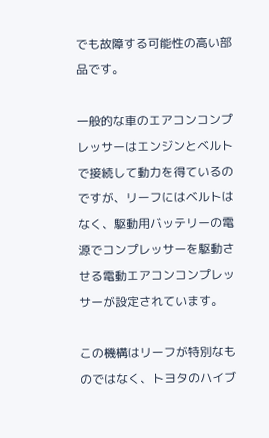でも故障する可能性の高い部品です。

一般的な車のエアコンコンプレッサーはエンジンとベルトで接続して動力を得ているのですが、リーフにはベルトはなく、駆動用バッテリーの電源でコンプレッサーを駆動させる電動エアコンコンプレッサーが設定されています。

この機構はリーフが特別なものではなく、トヨタのハイブ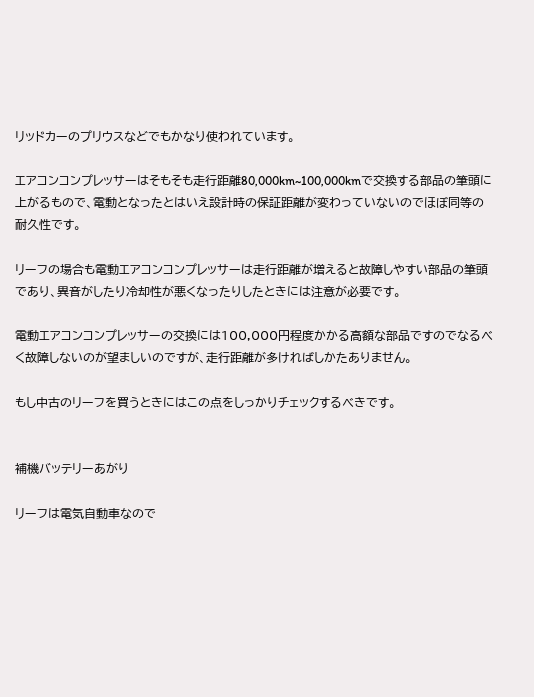リッドカーのプリウスなどでもかなり使われています。

エアコンコンプレッサーはそもそも走行距離80,000km~100,000kmで交換する部品の筆頭に上がるもので、電動となったとはいえ設計時の保証距離が変わっていないのでほぼ同等の耐久性です。

リーフの場合も電動エアコンコンプレッサーは走行距離が増えると故障しやすい部品の筆頭であり、異音がしたり冷却性が悪くなったりしたときには注意が必要です。

電動エアコンコンプレッサーの交換には100,000円程度かかる高額な部品ですのでなるべく故障しないのが望ましいのですが、走行距離が多ければしかたありません。

もし中古のリーフを買うときにはこの点をしっかりチェックするべきです。


補機バッテリーあがり

リーフは電気自動車なので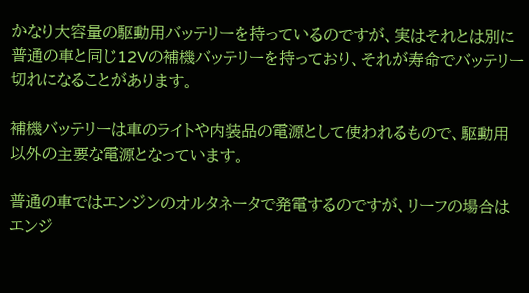かなり大容量の駆動用バッテリーを持っているのですが、実はそれとは別に普通の車と同じ12Vの補機バッテリーを持っており、それが寿命でバッテリー切れになることがあります。

補機バッテリーは車のライトや内装品の電源として使われるもので、駆動用以外の主要な電源となっています。

普通の車ではエンジンのオルタネータで発電するのですが、リーフの場合はエンジ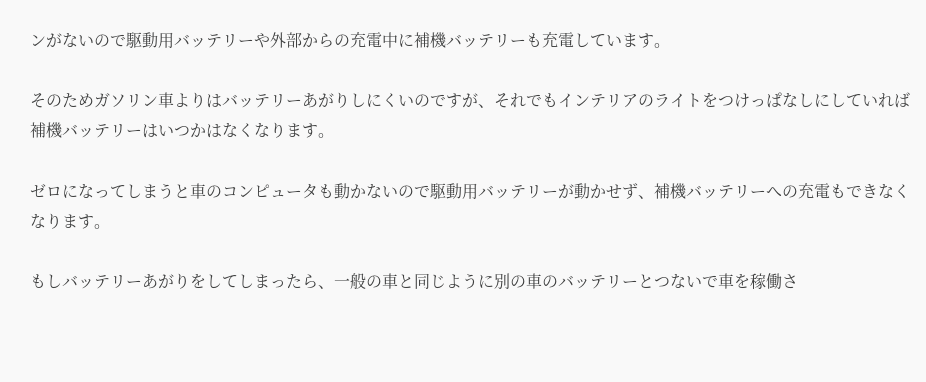ンがないので駆動用バッテリーや外部からの充電中に補機バッテリーも充電しています。

そのためガソリン車よりはバッテリーあがりしにくいのですが、それでもインテリアのライトをつけっぱなしにしていれば補機バッテリーはいつかはなくなります。

ゼロになってしまうと車のコンピュータも動かないので駆動用バッテリーが動かせず、補機バッテリーへの充電もできなくなります。

もしバッテリーあがりをしてしまったら、一般の車と同じように別の車のバッテリーとつないで車を稼働さ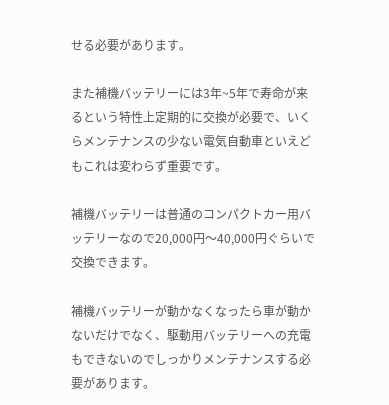せる必要があります。

また補機バッテリーには3年~5年で寿命が来るという特性上定期的に交換が必要で、いくらメンテナンスの少ない電気自動車といえどもこれは変わらず重要です。

補機バッテリーは普通のコンパクトカー用バッテリーなので20,000円〜40,000円ぐらいで交換できます。

補機バッテリーが動かなくなったら車が動かないだけでなく、駆動用バッテリーへの充電もできないのでしっかりメンテナンスする必要があります。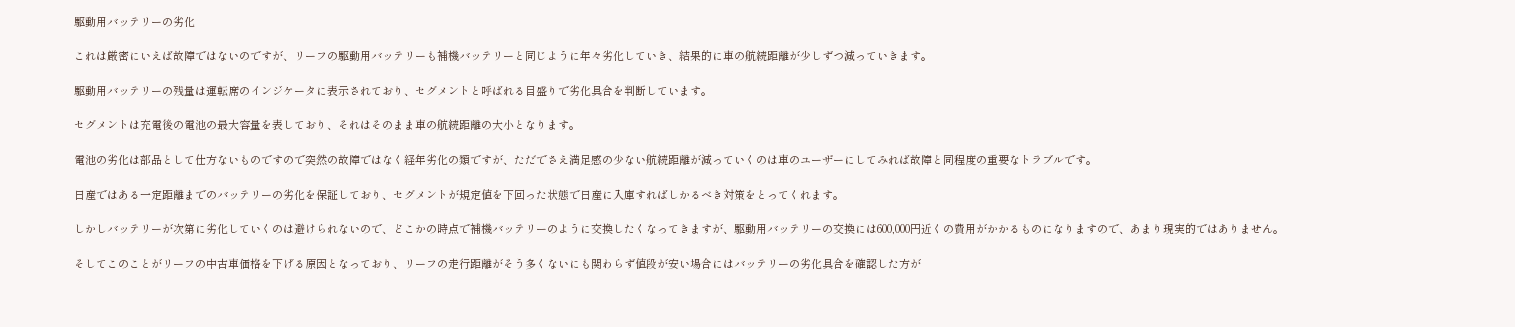駆動用バッテリーの劣化

これは厳密にいえば故障ではないのですが、リーフの駆動用バッテリーも補機バッテリーと同じように年々劣化していき、結果的に車の航続距離が少しずつ減っていきます。

駆動用バッテリーの残量は運転席のインジケータに表示されており、セグメントと呼ばれる目盛りで劣化具合を判断しています。

セグメントは充電後の電池の最大容量を表しており、それはそのまま車の航続距離の大小となります。

電池の劣化は部品として仕方ないものですので突然の故障ではなく経年劣化の類ですが、ただでさえ満足感の少ない航続距離が減っていくのは車のユーザーにしてみれば故障と同程度の重要なトラブルです。

日産ではある一定距離までのバッテリーの劣化を保証しており、セグメントが規定値を下回った状態で日産に入庫すればしかるべき対策をとってくれます。

しかしバッテリーが次第に劣化していくのは避けられないので、どこかの時点で補機バッテリーのように交換したくなってきますが、駆動用バッテリーの交換には600,000円近くの費用がかかるものになりますので、あまり現実的ではありません。

そしてこのことがリーフの中古車価格を下げる原因となっており、リーフの走行距離がそう多くないにも関わらず値段が安い場合にはバッテリーの劣化具合を確認した方が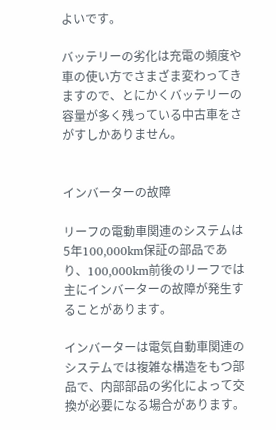よいです。

バッテリーの劣化は充電の頻度や車の使い方でさまざま変わってきますので、とにかくバッテリーの容量が多く残っている中古車をさがすしかありません。


インバーターの故障

リーフの電動車関連のシステムは5年100,000km保証の部品であり、100,000km前後のリーフでは主にインバーターの故障が発生することがあります。

インバーターは電気自動車関連のシステムでは複雑な構造をもつ部品で、内部部品の劣化によって交換が必要になる場合があります。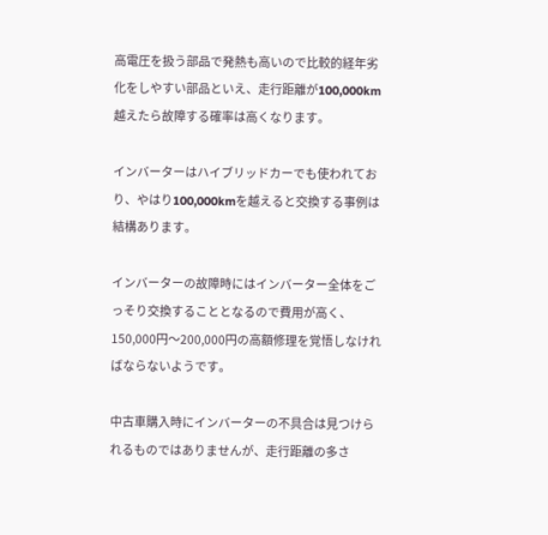高電圧を扱う部品で発熱も高いので比較的経年劣化をしやすい部品といえ、走行距離が100,000km越えたら故障する確率は高くなります。

インバーターはハイブリッドカーでも使われており、やはり100,000kmを越えると交換する事例は結構あります。

インバーターの故障時にはインバーター全体をごっそり交換することとなるので費用が高く、150,000円〜200,000円の高額修理を覚悟しなければならないようです。

中古車購入時にインバーターの不具合は見つけられるものではありませんが、走行距離の多さ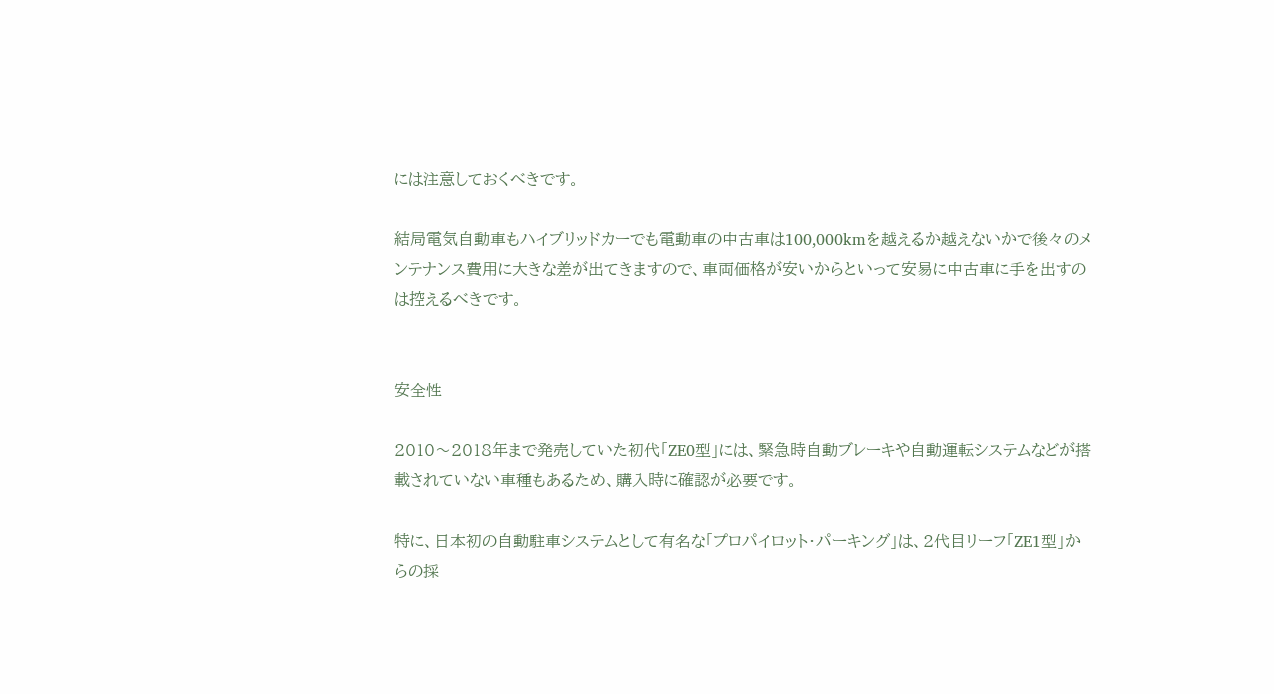には注意しておくべきです。

結局電気自動車もハイブリッドカーでも電動車の中古車は100,000kmを越えるか越えないかで後々のメンテナンス費用に大きな差が出てきますので、車両価格が安いからといって安易に中古車に手を出すのは控えるべきです。


安全性

2010〜2018年まで発売していた初代「ZE0型」には、緊急時自動ブレーキや自動運転システムなどが搭載されていない車種もあるため、購入時に確認が必要です。

特に、日本初の自動駐車システムとして有名な「プロパイロット・パーキング」は、2代目リーフ「ZE1型」からの採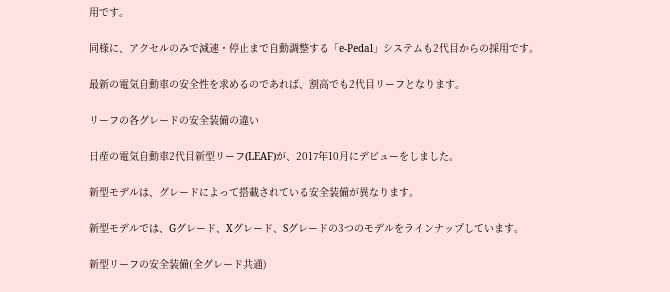用です。

同様に、アクセルのみで減速・停止まで自動調整する「e-Pedal」システムも2代目からの採用です。

最新の電気自動車の安全性を求めるのであれば、割高でも2代目リーフとなります。

リーフの各グレードの安全装備の違い

日産の電気自動車2代目新型リーフ(LEAF)が、2017年10月にデビューをしました。

新型モデルは、グレードによって搭載されている安全装備が異なります。

新型モデルでは、Gグレード、Xグレード、Sグレードの3つのモデルをラインナップしています。

新型リーフの安全装備(全グレード共通)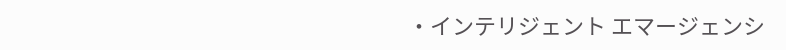・インテリジェント エマージェンシ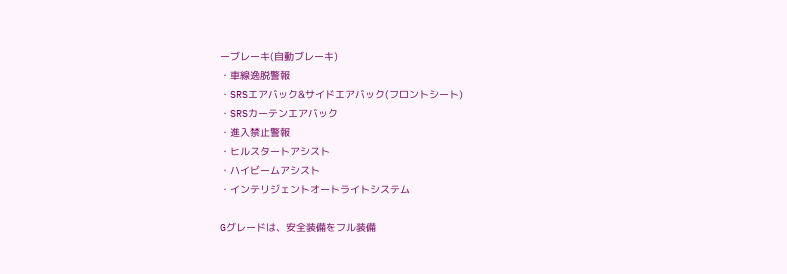ーブレーキ(自動ブレーキ)
・車線逸脱警報
・SRSエアバック&サイドエアバック(フロントシート)
・SRSカーテンエアバック
・進入禁止警報
・ヒルスタートアシスト
・ハイビームアシスト
・インテリジェントオートライトシステム

Gグレードは、安全装備をフル装備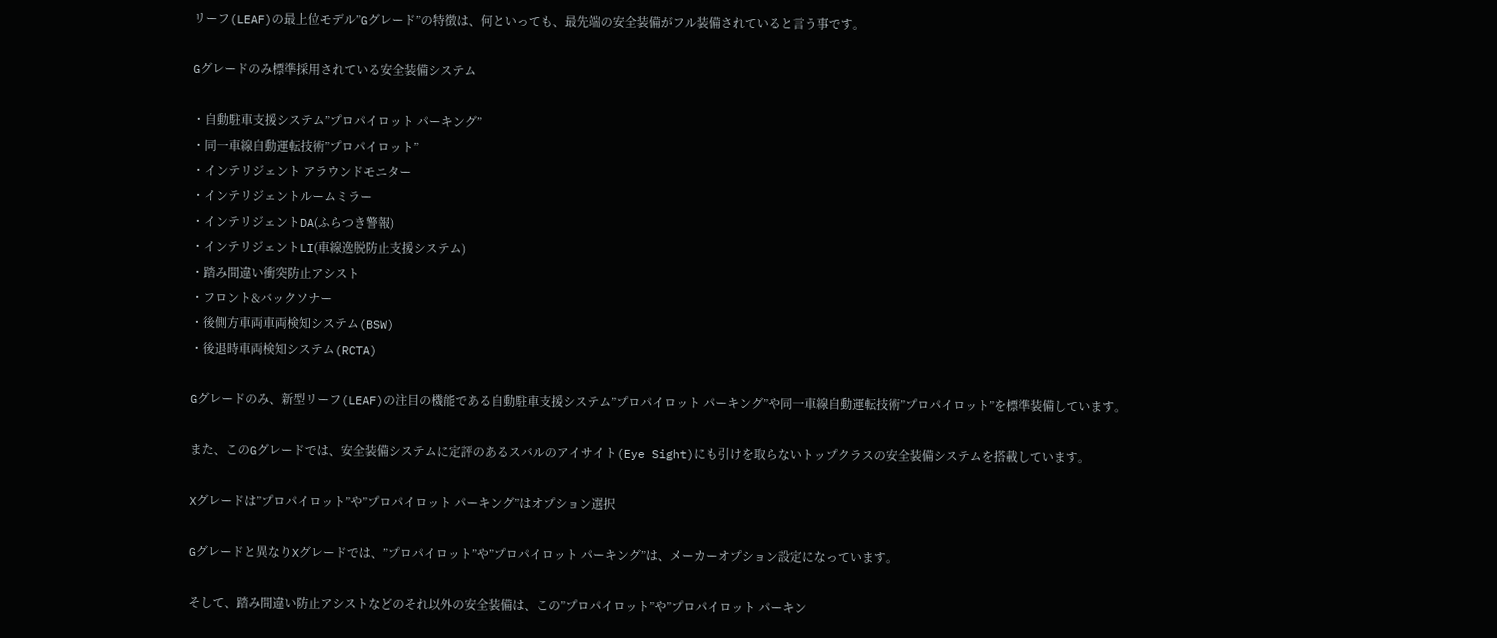リーフ(LEAF)の最上位モデル”Gグレード”の特徴は、何といっても、最先端の安全装備がフル装備されていると言う事です。

Gグレードのみ標準採用されている安全装備システム

・自動駐車支援システム”プロパイロット パーキング”
・同一車線自動運転技術”プロパイロット”
・インテリジェント アラウンドモニター
・インテリジェントルームミラー
・インテリジェントDA(ふらつき警報)
・インテリジェントLI(車線逸脱防止支援システム)
・踏み間違い衝突防止アシスト
・フロント&バックソナー
・後側方車両車両検知システム(BSW)
・後退時車両検知システム(RCTA)

Gグレードのみ、新型リーフ(LEAF)の注目の機能である自動駐車支援システム”プロパイロット パーキング”や同一車線自動運転技術”プロパイロット”を標準装備しています。

また、このGグレードでは、安全装備システムに定評のあるスバルのアイサイト(Eye Sight)にも引けを取らないトップクラスの安全装備システムを搭載しています。

Xグレードは”プロパイロット”や”プロパイロット パーキング”はオプション選択

Gグレードと異なりXグレードでは、”プロパイロット”や”プロパイロット パーキング”は、メーカーオプション設定になっています。

そして、踏み間違い防止アシストなどのそれ以外の安全装備は、この”プロパイロット”や”プロパイロット パーキン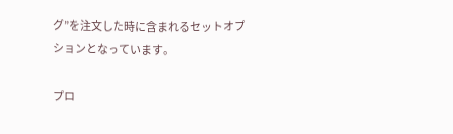グ”を注文した時に含まれるセットオプションとなっています。

プロ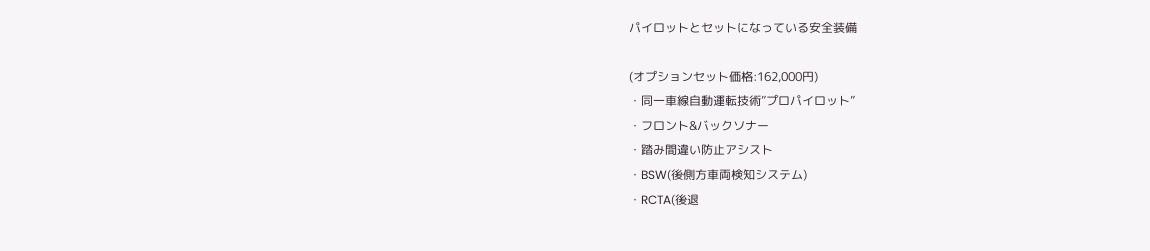パイロットとセットになっている安全装備

(オプションセット価格:162,000円)
・同一車線自動運転技術”プロパイロット”
・フロント&バックソナー
・踏み間違い防止アシスト
・BSW(後側方車両検知システム)
・RCTA(後退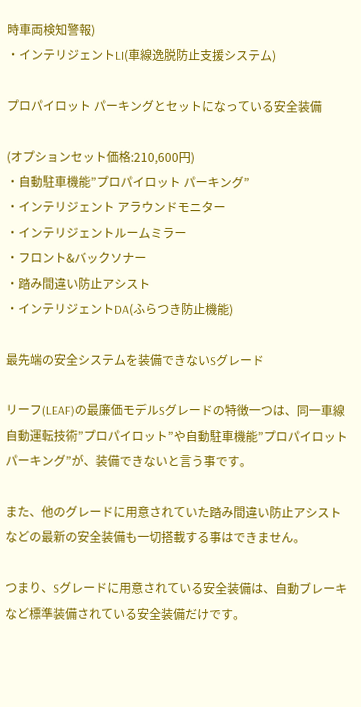時車両検知警報)
・インテリジェントLI(車線逸脱防止支援システム)

プロパイロット パーキングとセットになっている安全装備

(オプションセット価格:210,600円)
・自動駐車機能”プロパイロット パーキング”
・インテリジェント アラウンドモニター
・インテリジェントルームミラー
・フロント&バックソナー
・踏み間違い防止アシスト
・インテリジェントDA(ふらつき防止機能)

最先端の安全システムを装備できないSグレード

リーフ(LEAF)の最廉価モデルSグレードの特徴一つは、同一車線自動運転技術”プロパイロット”や自動駐車機能”プロパイロット パーキング”が、装備できないと言う事です。

また、他のグレードに用意されていた踏み間違い防止アシストなどの最新の安全装備も一切搭載する事はできません。

つまり、Sグレードに用意されている安全装備は、自動ブレーキなど標準装備されている安全装備だけです。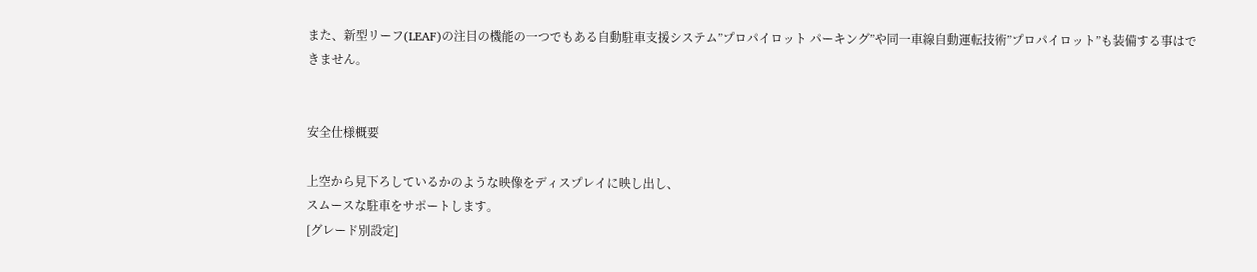また、新型リーフ(LEAF)の注目の機能の一つでもある自動駐車支援システム”プロパイロット パーキング”や同一車線自動運転技術”プロパイロット”も装備する事はできません。


安全仕様概要

上空から見下ろしているかのような映像をディスプレイに映し出し、
スムースな駐車をサポートします。
[グレード別設定]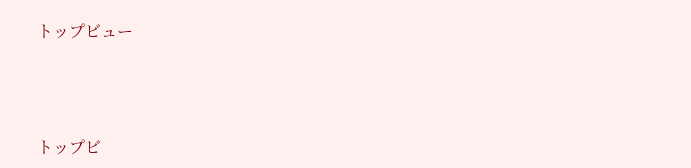トップビュー



トップビ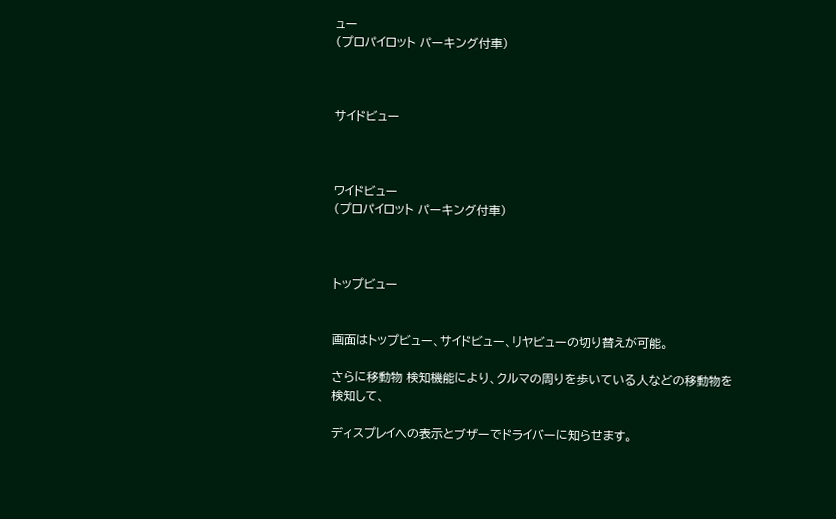ュー
(プロパイロット パーキング付車)



サイドビュー



ワイドビュー
(プロパイロット パーキング付車)



トップビュー


画面はトップビュー、サイドビュー、リヤビューの切り替えが可能。

さらに移動物 検知機能により、クルマの周りを歩いている人などの移動物を検知して、

ディスプレイへの表示とブザーでドライバーに知らせます。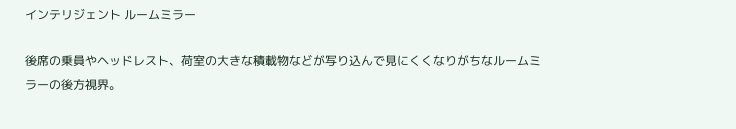インテリジェント ルームミラー

後席の乗員やヘッドレスト、荷室の大きな積載物などが写り込んで見にくくなりがちなルームミラーの後方視界。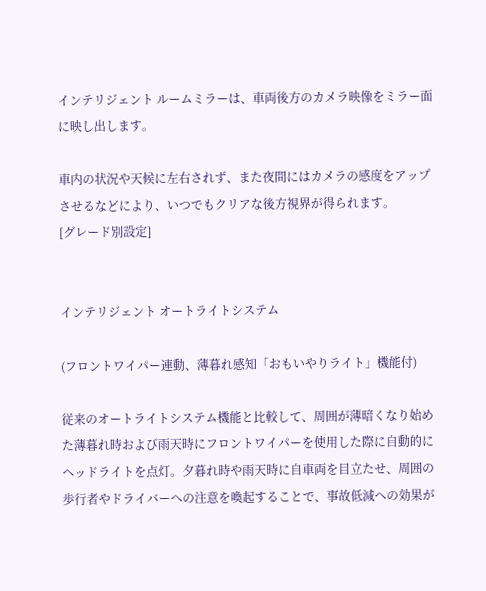インテリジェント ルームミラーは、車両後方のカメラ映像をミラー面に映し出します。

車内の状況や天候に左右されず、また夜間にはカメラの感度をアップさせるなどにより、いつでもクリアな後方視界が得られます。
[グレード別設定]


インテリジェント オートライトシステム

(フロントワイパー連動、薄暮れ感知「おもいやりライト」機能付)

従来のオートライトシステム機能と比較して、周囲が薄暗くなり始めた薄暮れ時および雨天時にフロントワイパーを使用した際に自動的にヘッドライトを点灯。夕暮れ時や雨天時に自車両を目立たせ、周囲の歩行者やドライバーへの注意を喚起することで、事故低減への効果が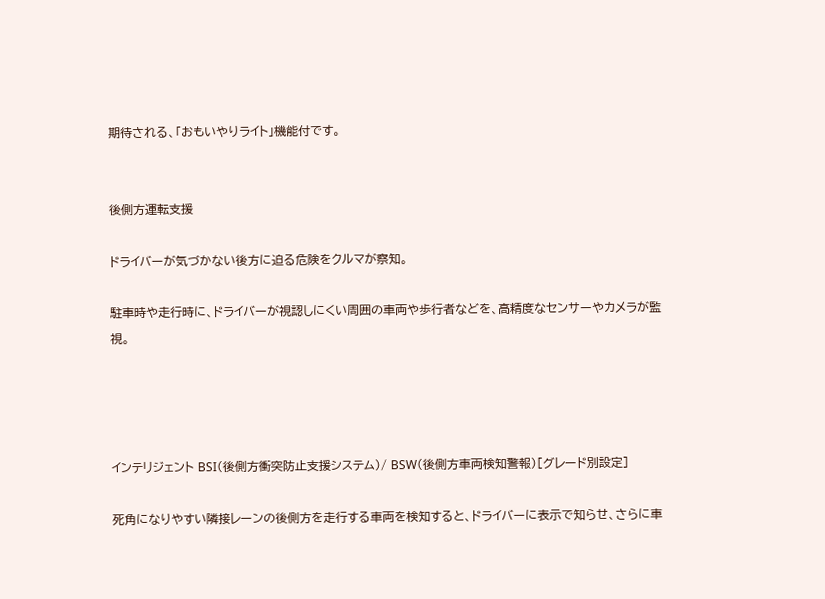期待される、「おもいやりライト」機能付です。


後側方運転支援

ドライバーが気づかない後方に迫る危険をクルマが察知。

駐車時や走行時に、ドライバーが視認しにくい周囲の車両や歩行者などを、高精度なセンサーやカメラが監視。




インテリジェント BSI(後側方衝突防止支援システム)/ BSW(後側方車両検知警報)[グレード別設定]

死角になりやすい隣接レーンの後側方を走行する車両を検知すると、ドライバーに表示で知らせ、さらに車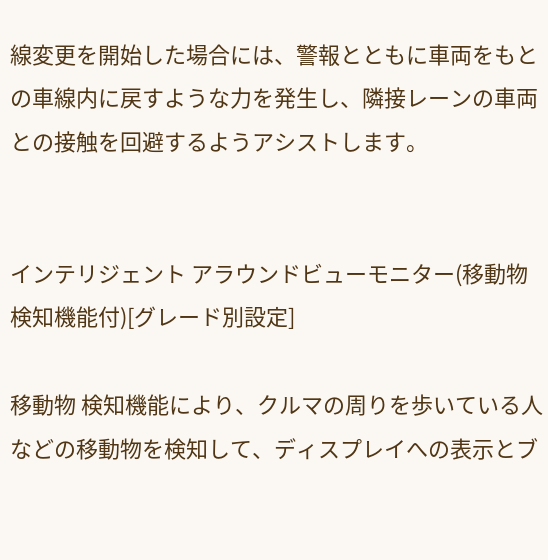線変更を開始した場合には、警報とともに車両をもとの車線内に戻すような力を発生し、隣接レーンの車両との接触を回避するようアシストします。


インテリジェント アラウンドビューモニター(移動物 検知機能付)[グレード別設定]

移動物 検知機能により、クルマの周りを歩いている人などの移動物を検知して、ディスプレイへの表示とブ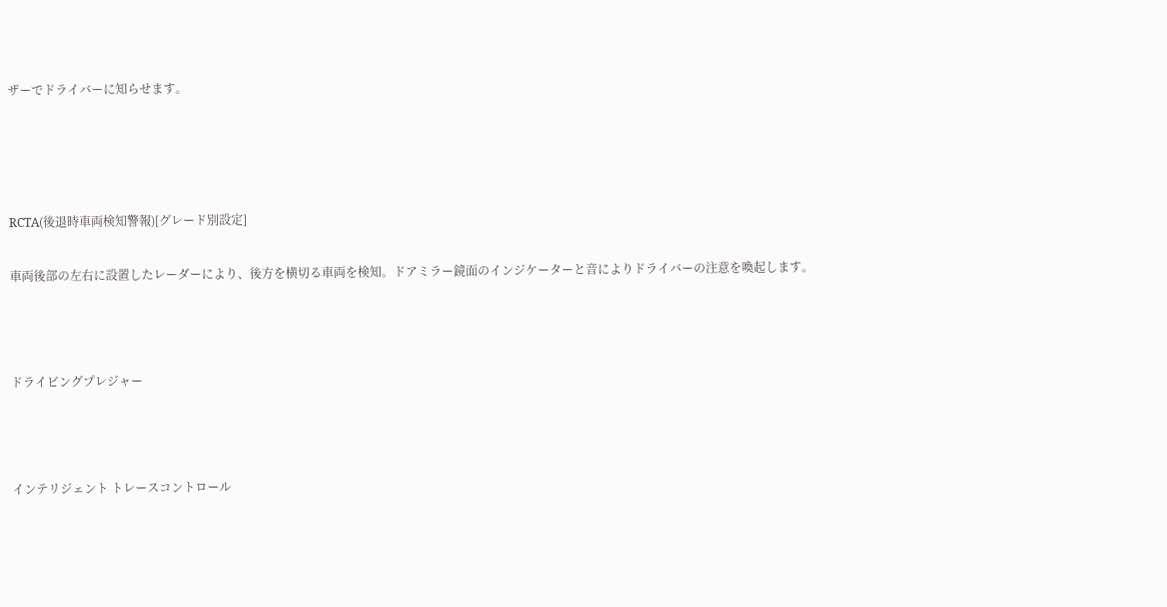ザーでドライバーに知らせます。




RCTA(後退時車両検知警報)[グレード別設定]

車両後部の左右に設置したレーダーにより、後方を横切る車両を検知。ドアミラー鏡面のインジケーターと音によりドライバーの注意を喚起します。



ドライビングプレジャー



インテリジェント トレースコントロール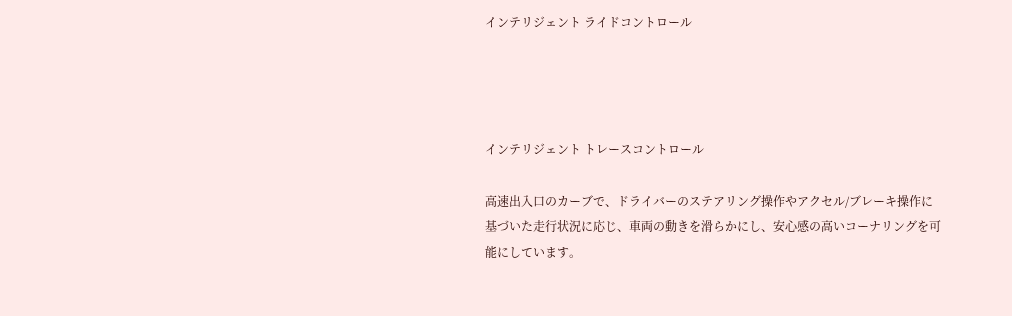インテリジェント ライドコントロール




インテリジェント トレースコントロール

高速出入口のカーブで、ドライバーのステアリング操作やアクセル/ブレーキ操作に基づいた走行状況に応じ、車両の動きを滑らかにし、安心感の高いコーナリングを可能にしています。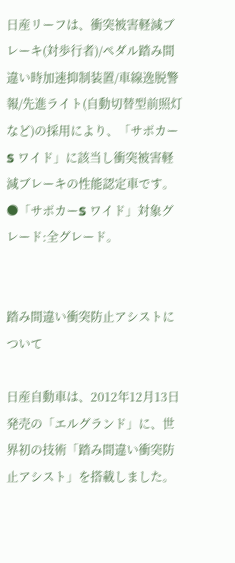日産リーフは、衝突被害軽減ブレーキ(対歩行者)/ペダル踏み間違い時加速抑制装置/車線逸脱警報/先進ライト(自動切替型前照灯など)の採用により、「サポカーS ワイド」に該当し衝突被害軽減ブレーキの性能認定車です。
●「サポカーS ワイド」対象グレード:全グレード。


踏み間違い衝突防止アシストについて

日産自動車は、2012年12月13日発売の「エルグランド」に、世界初の技術「踏み間違い衝突防止アシスト」を搭載しました。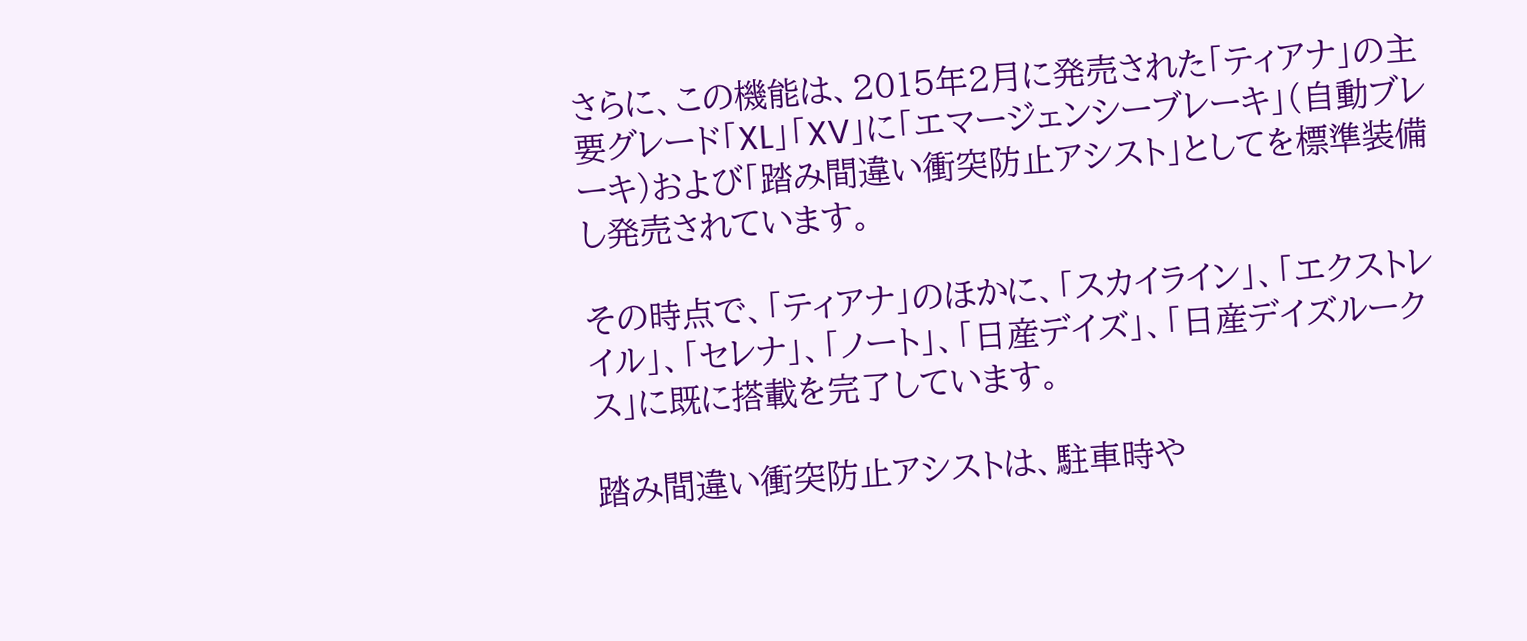さらに、この機能は、2015年2月に発売された「ティアナ」の主要グレード「XL」「XV」に「エマージェンシーブレーキ」(自動ブレーキ)および「踏み間違い衝突防止アシスト」としてを標準装備し発売されています。

その時点で、「ティアナ」のほかに、「スカイライン」、「エクストレイル」、「セレナ」、「ノート」、「日産デイズ」、「日産デイズルークス」に既に搭載を完了しています。

踏み間違い衝突防止アシストは、駐車時や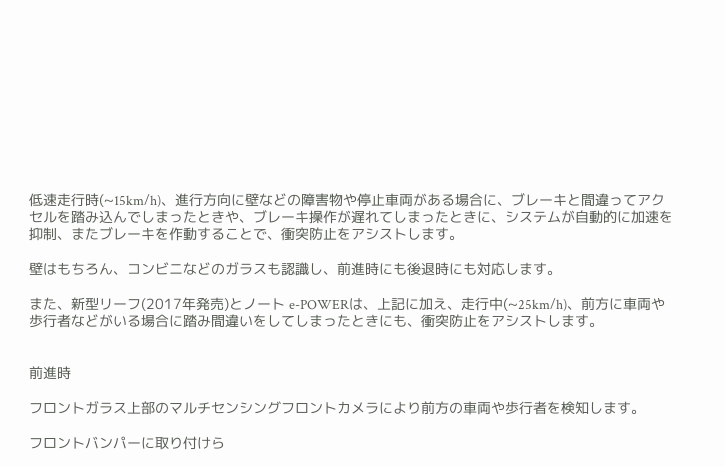低速走行時(~15km/h)、進行方向に壁などの障害物や停止車両がある場合に、ブレーキと間違ってアクセルを踏み込んでしまったときや、ブレーキ操作が遅れてしまったときに、システムが自動的に加速を抑制、またブレーキを作動することで、衝突防止をアシストします。

壁はもちろん、コンビニなどのガラスも認識し、前進時にも後退時にも対応します。

また、新型リーフ(2017年発売)とノート e-POWERは、上記に加え、走行中(~25km/h)、前方に車両や歩行者などがいる場合に踏み間違いをしてしまったときにも、衝突防止をアシストします。


前進時

フロントガラス上部のマルチセンシングフロントカメラにより前方の車両や歩行者を検知します。

フロントバンパーに取り付けら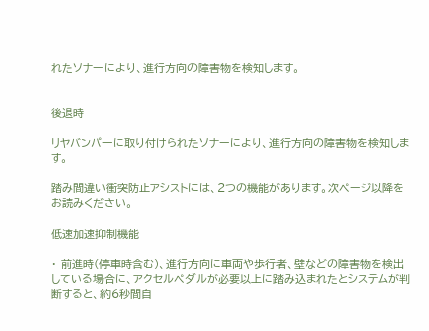れたソナーにより、進行方向の障害物を検知します。


後退時

リヤバンパーに取り付けられたソナーにより、進行方向の障害物を検知します。

踏み間違い衝突防止アシストには、2つの機能があります。次ページ以降をお読みください。

低速加速抑制機能

・ 前進時(停車時含む)、進行方向に車両や歩行者、壁などの障害物を検出している場合に、アクセルペダルが必要以上に踏み込まれたとシステムが判断すると、約6秒間自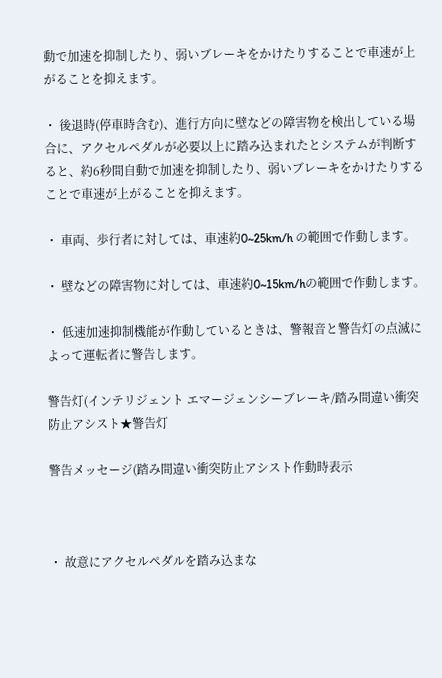動で加速を抑制したり、弱いブレーキをかけたりすることで車速が上がることを抑えます。

・ 後退時(停車時含む)、進行方向に壁などの障害物を検出している場合に、アクセルペダルが必要以上に踏み込まれたとシステムが判断すると、約6秒間自動で加速を抑制したり、弱いブレーキをかけたりすることで車速が上がることを抑えます。

・ 車両、歩行者に対しては、車速約0~25km/h の範囲で作動します。

・ 壁などの障害物に対しては、車速約0~15km/hの範囲で作動します。

・ 低速加速抑制機能が作動しているときは、警報音と警告灯の点滅によって運転者に警告します。

警告灯(インテリジェント エマージェンシーブレーキ/踏み間違い衝突防止アシスト★警告灯

警告メッセージ(踏み間違い衝突防止アシスト作動時表示



・ 故意にアクセルペダルを踏み込まな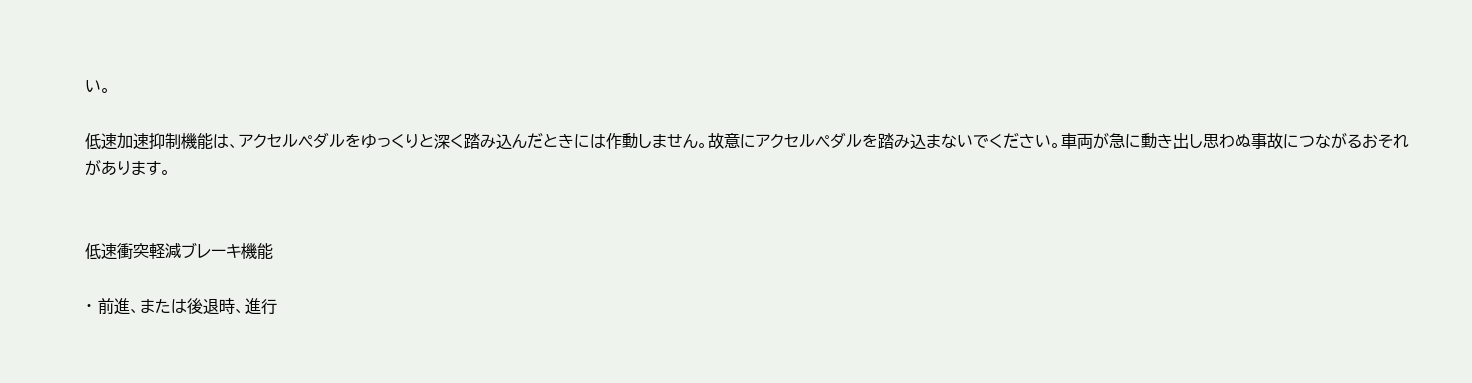い。

低速加速抑制機能は、アクセルペダルをゆっくりと深く踏み込んだときには作動しません。故意にアクセルペダルを踏み込まないでください。車両が急に動き出し思わぬ事故につながるおそれがあります。


低速衝突軽減ブレーキ機能

・ 前進、または後退時、進行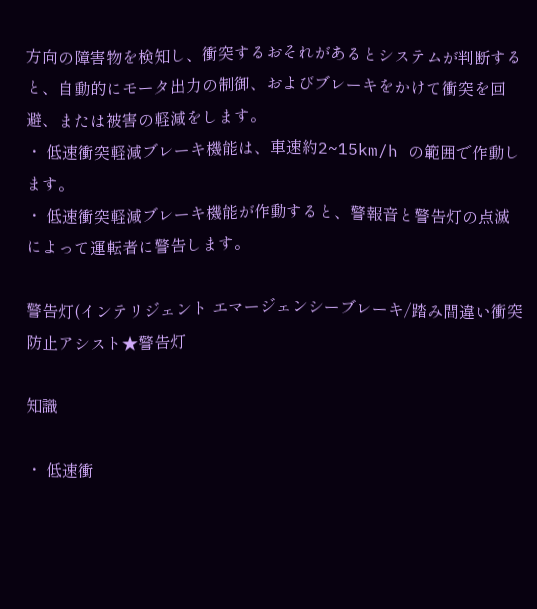方向の障害物を検知し、衝突するおそれがあるとシステムが判断すると、自動的にモータ出力の制御、およびブレーキをかけて衝突を回避、または被害の軽減をします。
・ 低速衝突軽減ブレーキ機能は、車速約2~15km/h の範囲で作動します。
・ 低速衝突軽減ブレーキ機能が作動すると、警報音と警告灯の点滅によって運転者に警告します。

警告灯(インテリジェント エマージェンシーブレーキ/踏み間違い衝突防止アシスト★警告灯

知識

・ 低速衝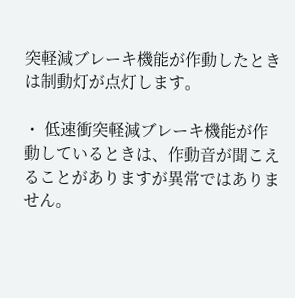突軽減ブレーキ機能が作動したときは制動灯が点灯します。

・ 低速衝突軽減ブレーキ機能が作動しているときは、作動音が聞こえることがありますが異常ではありません。